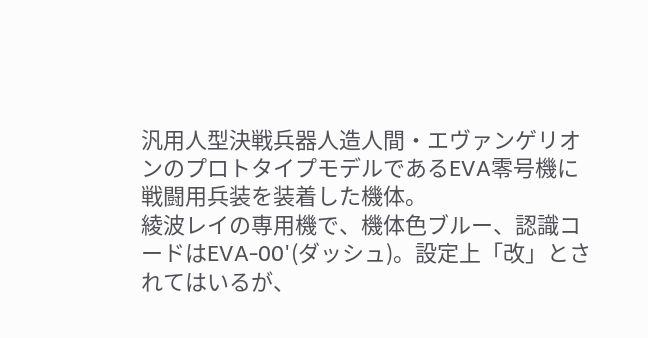汎用人型決戦兵器人造人間・エヴァンゲリオンのプロトタイプモデルであるEVA零号機に戦闘用兵装を装着した機体。
綾波レイの専用機で、機体色ブルー、認識コードはEVA-00'(ダッシュ)。設定上「改」とされてはいるが、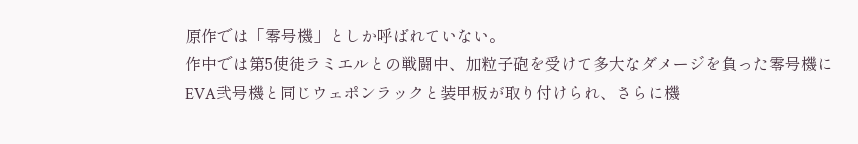原作では「零号機」としか呼ばれていない。
作中では第5使徒ラミエルとの戦闘中、加粒子砲を受けて多大なダメージを負った零号機にEVA弐号機と同じウェポンラックと装甲板が取り付けられ、さらに機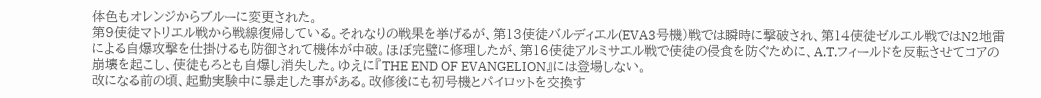体色もオレンジからブルーに変更された。
第9使徒マトリエル戦から戦線復帰している。それなりの戦果を挙げるが、第13使徒バルディエル(EVA3号機)戦では瞬時に撃破され、第14使徒ゼルエル戦ではN2地雷による自爆攻撃を仕掛けるも防御されて機体が中破。ほぼ完璧に修理したが、第16使徒アルミサエル戦で使徒の侵食を防ぐために、A.T.フィールドを反転させてコアの崩壊を起こし、使徒もろとも自爆し消失した。ゆえに『THE END OF EVANGELION』には登場しない。
改になる前の頃、起動実験中に暴走した事がある。改修後にも初号機とパイロットを交換す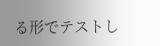る形でテストし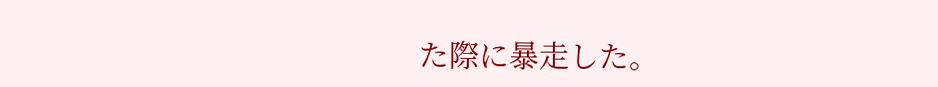た際に暴走した。